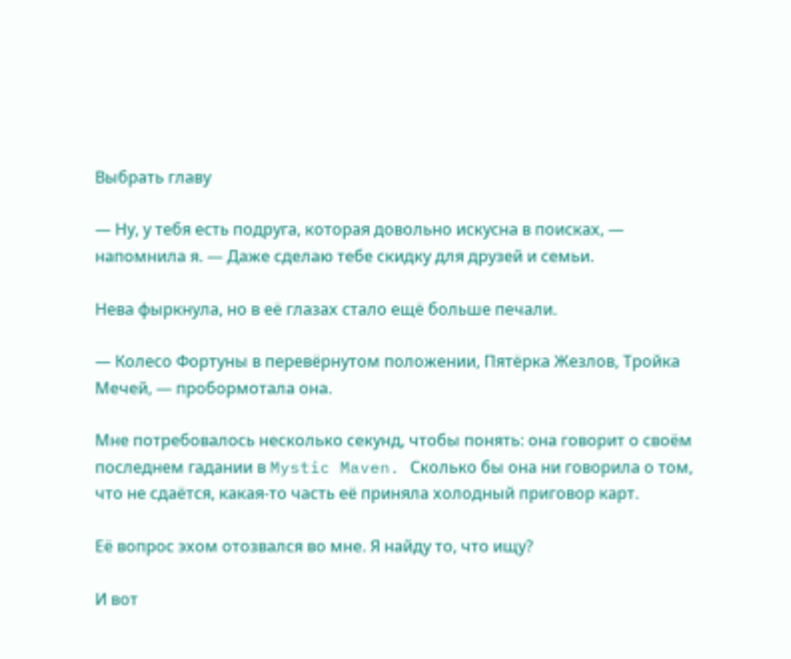Выбрать главу

— Ну, у тебя есть подруга, которая довольно искусна в поисках, — напомнила я. — Даже сделаю тебе скидку для друзей и семьи.

Нева фыркнула, но в её глазах стало ещё больше печали.

— Колесо Фортуны в перевёрнутом положении, Пятёрка Жезлов, Тройка Мечей, — пробормотала она.

Мне потребовалось несколько секунд, чтобы понять: она говорит о своём последнем гадании в Mystic Maven. Сколько бы она ни говорила о том, что не сдаётся, какая-то часть её приняла холодный приговор карт.

Её вопрос эхом отозвался во мне. Я найду то, что ищу?

И вот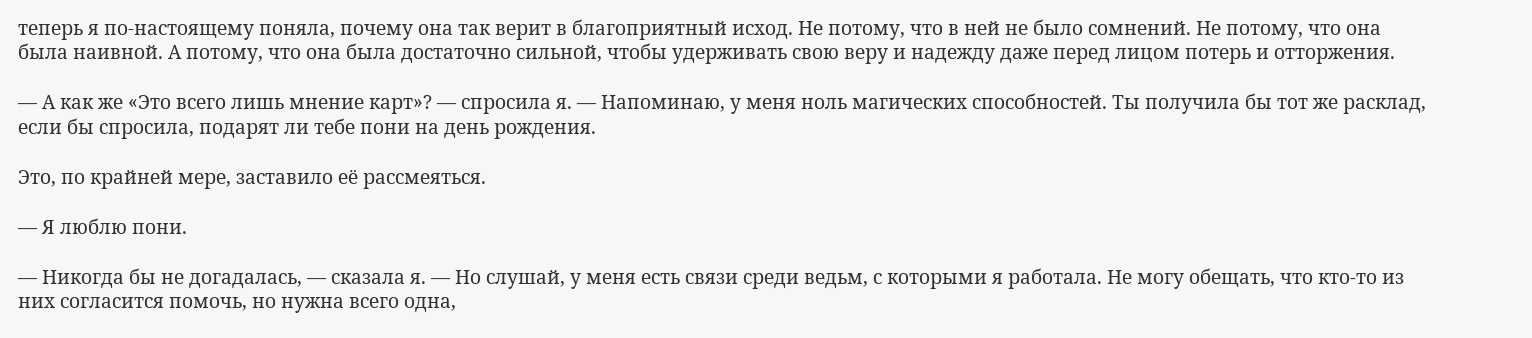теперь я по-настоящему поняла, почему она так верит в благоприятный исход. Не потому, что в ней не было сомнений. Не потому, что она была наивной. А потому, что она была достаточно сильной, чтобы удерживать свою веру и надежду даже перед лицом потерь и отторжения.

— А как же «Это всего лишь мнение карт»? — спросила я. — Напоминаю, у меня ноль магических способностей. Ты получила бы тот же расклад, если бы спросила, подарят ли тебе пони на день рождения.

Это, по крайней мере, заставило её рассмеяться.

— Я люблю пони.

— Никогда бы не догадалась, — сказала я. — Но слушай, у меня есть связи среди ведьм, с которыми я работала. Не могу обещать, что кто-то из них согласится помочь, но нужна всего одна,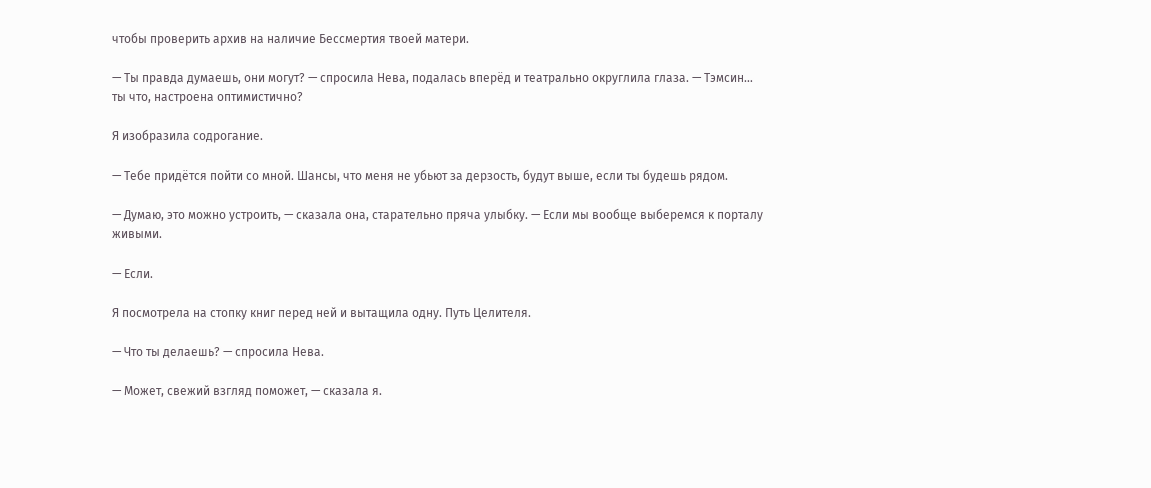чтобы проверить архив на наличие Бессмертия твоей матери.

— Ты правда думаешь, они могут? — спросила Нева, подалась вперёд и театрально округлила глаза. — Тэмсин… ты что, настроена оптимистично?

Я изобразила содрогание.

— Тебе придётся пойти со мной. Шансы, что меня не убьют за дерзость, будут выше, если ты будешь рядом.

— Думаю, это можно устроить, — сказала она, старательно пряча улыбку. — Если мы вообще выберемся к порталу живыми.

— Если.

Я посмотрела на стопку книг перед ней и вытащила одну. Путь Целителя.

— Что ты делаешь? — спросила Нева.

— Может, свежий взгляд поможет, — сказала я.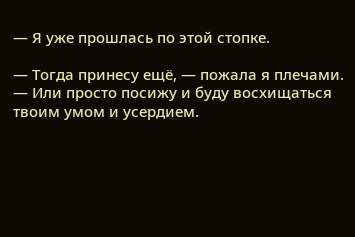— Я уже прошлась по этой стопке.

— Тогда принесу ещё, — пожала я плечами. — Или просто посижу и буду восхищаться твоим умом и усердием.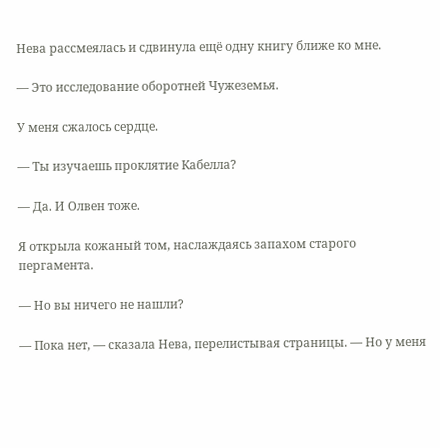Нева рассмеялась и сдвинула ещё одну книгу ближе ко мне.

— Это исследование оборотней Чужеземья.

У меня сжалось сердце.

— Ты изучаешь проклятие Кабелла?

— Да. И Олвен тоже.

Я открыла кожаный том, наслаждаясь запахом старого пергамента.

— Но вы ничего не нашли?

— Пока нет, — сказала Нева, перелистывая страницы. — Но у меня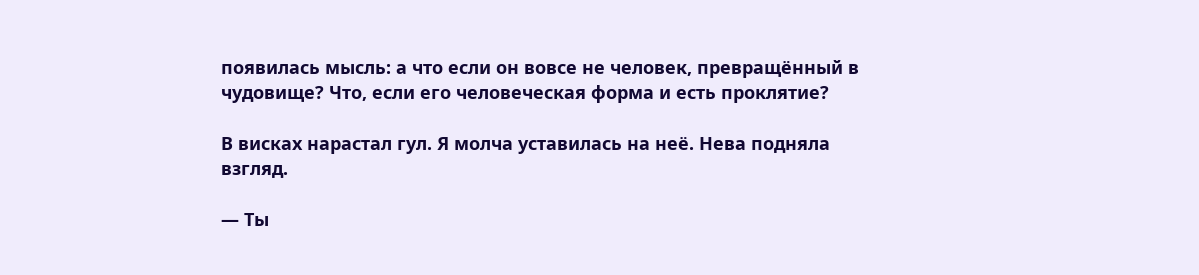появилась мысль: а что если он вовсе не человек, превращённый в чудовище? Что, если его человеческая форма и есть проклятие?

В висках нарастал гул. Я молча уставилась на неё. Нева подняла взгляд.

— Ты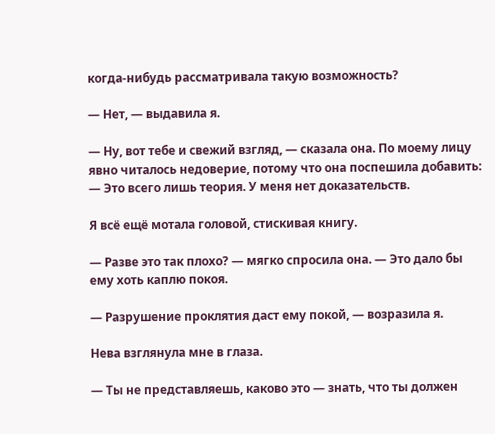когда-нибудь рассматривала такую возможность?

— Нет, — выдавила я.

— Ну, вот тебе и свежий взгляд, — сказала она. По моему лицу явно читалось недоверие, потому что она поспешила добавить: — Это всего лишь теория. У меня нет доказательств.

Я всё ещё мотала головой, стискивая книгу.

— Разве это так плохо? — мягко спросила она. — Это дало бы ему хоть каплю покоя.

— Разрушение проклятия даст ему покой, — возразила я.

Нева взглянула мне в глаза.

— Ты не представляешь, каково это — знать, что ты должен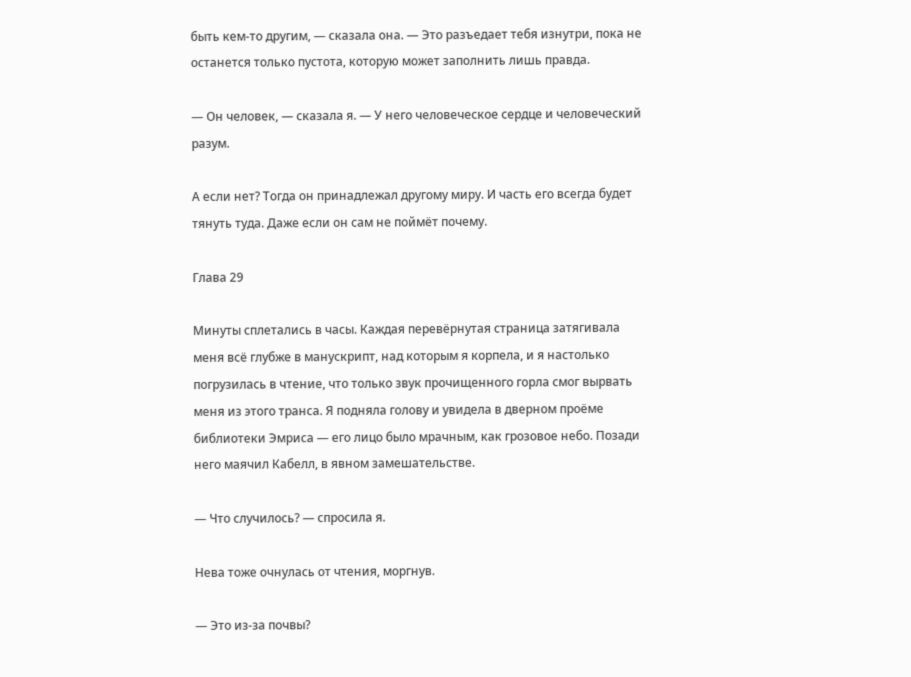быть кем-то другим, — сказала она. — Это разъедает тебя изнутри, пока не останется только пустота, которую может заполнить лишь правда.

— Он человек, — сказала я. — У него человеческое сердце и человеческий разум.

А если нет? Тогда он принадлежал другому миру. И часть его всегда будет тянуть туда. Даже если он сам не поймёт почему.

Глава 29

Минуты сплетались в часы. Каждая перевёрнутая страница затягивала меня всё глубже в манускрипт, над которым я корпела, и я настолько погрузилась в чтение, что только звук прочищенного горла смог вырвать меня из этого транса. Я подняла голову и увидела в дверном проёме библиотеки Эмриса — его лицо было мрачным, как грозовое небо. Позади него маячил Кабелл, в явном замешательстве.

— Что случилось? — спросила я.

Нева тоже очнулась от чтения, моргнув.

— Это из-за почвы?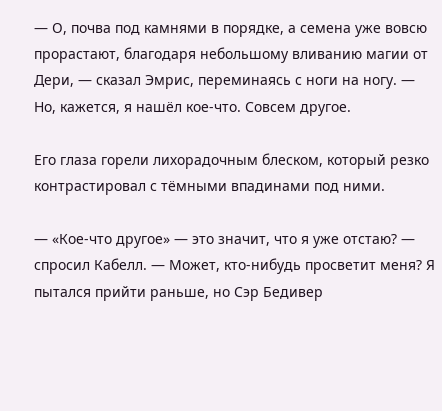— О, почва под камнями в порядке, а семена уже вовсю прорастают, благодаря небольшому вливанию магии от Дери, — сказал Эмрис, переминаясь с ноги на ногу. — Но, кажется, я нашёл кое-что. Совсем другое.

Его глаза горели лихорадочным блеском, который резко контрастировал с тёмными впадинами под ними.

— «Кое-что другое» — это значит, что я уже отстаю? — спросил Кабелл. — Может, кто-нибудь просветит меня? Я пытался прийти раньше, но Сэр Бедивер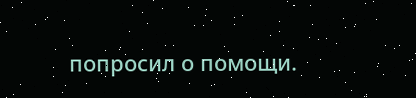попросил о помощи.